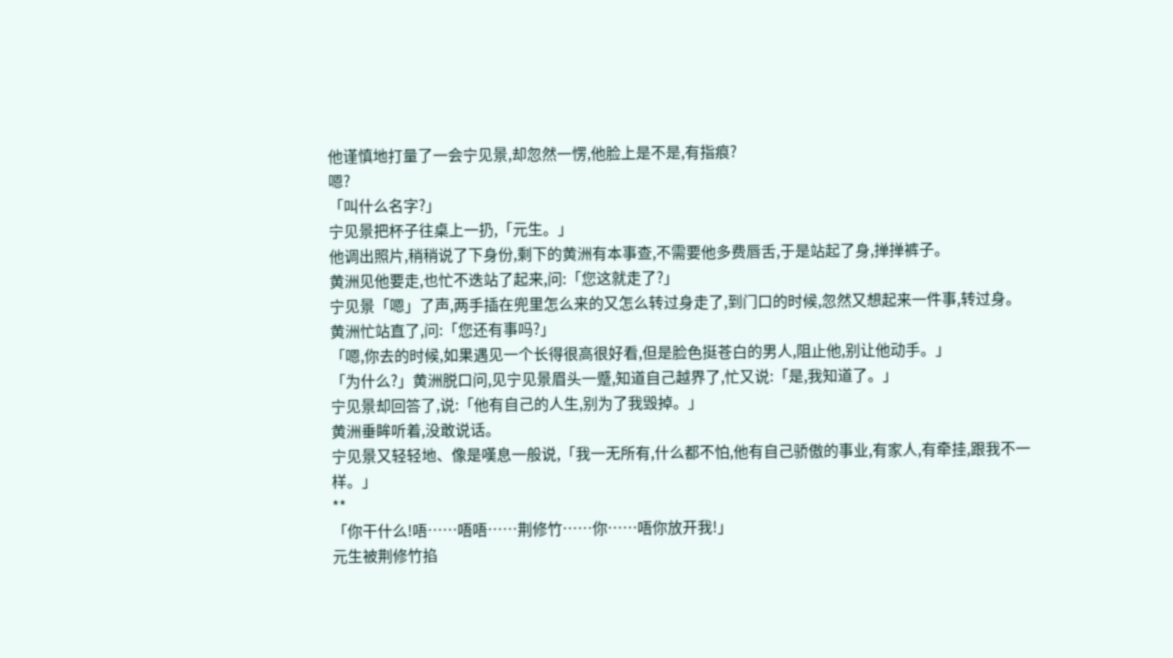他谨慎地打量了一会宁见景,却忽然一愣,他脸上是不是,有指痕?
嗯?
「叫什么名字?」
宁见景把杯子往桌上一扔,「元生。」
他调出照片,稍稍说了下身份,剩下的黄洲有本事查,不需要他多费唇舌,于是站起了身,掸掸裤子。
黄洲见他要走,也忙不迭站了起来,问:「您这就走了?」
宁见景「嗯」了声,两手插在兜里怎么来的又怎么转过身走了,到门口的时候,忽然又想起来一件事,转过身。
黄洲忙站直了,问:「您还有事吗?」
「嗯,你去的时候,如果遇见一个长得很高很好看,但是脸色挺苍白的男人,阻止他,别让他动手。」
「为什么?」黄洲脱口问,见宁见景眉头一蹙,知道自己越界了,忙又说:「是,我知道了。」
宁见景却回答了,说:「他有自己的人生,别为了我毁掉。」
黄洲垂眸听着,没敢说话。
宁见景又轻轻地、像是嘆息一般说,「我一无所有,什么都不怕,他有自己骄傲的事业,有家人,有牵挂,跟我不一样。」
**
「你干什么!唔……唔唔……荆修竹……你……唔你放开我!」
元生被荆修竹掐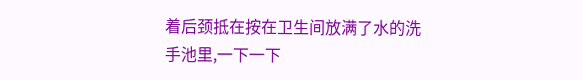着后颈抵在按在卫生间放满了水的洗手池里,一下一下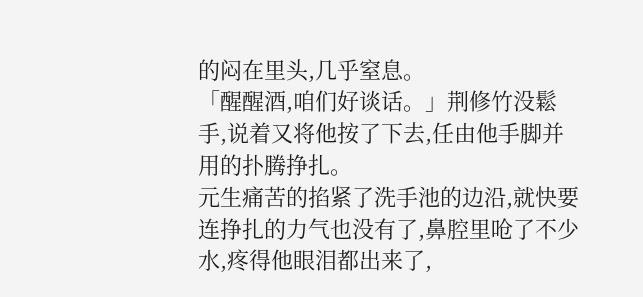的闷在里头,几乎窒息。
「醒醒酒,咱们好谈话。」荆修竹没鬆手,说着又将他按了下去,任由他手脚并用的扑腾挣扎。
元生痛苦的掐紧了洗手池的边沿,就快要连挣扎的力气也没有了,鼻腔里呛了不少水,疼得他眼泪都出来了,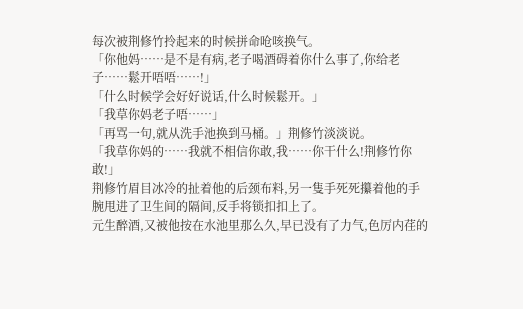每次被荆修竹拎起来的时候拼命呛咳换气。
「你他妈……是不是有病,老子喝酒碍着你什么事了,你给老子……鬆开唔唔……!」
「什么时候学会好好说话,什么时候鬆开。」
「我草你妈老子唔……」
「再骂一句,就从洗手池换到马桶。」荆修竹淡淡说。
「我草你妈的……我就不相信你敢,我……你干什么!荆修竹你敢!」
荆修竹眉目冰冷的扯着他的后颈布料,另一隻手死死攥着他的手腕甩进了卫生间的隔间,反手将锁扣扣上了。
元生醉酒,又被他按在水池里那么久,早已没有了力气,色厉内荏的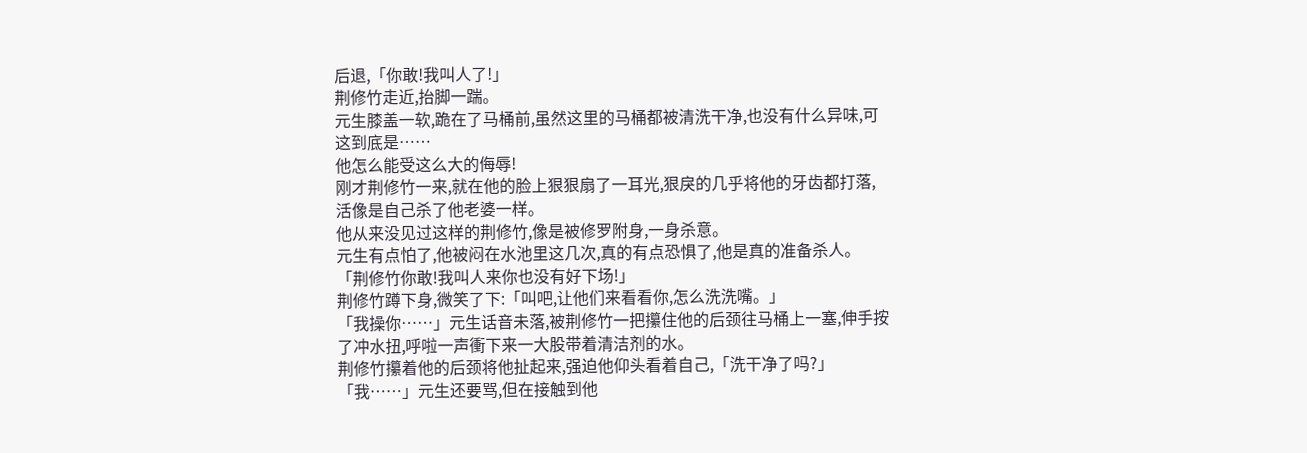后退,「你敢!我叫人了!」
荆修竹走近,抬脚一踹。
元生膝盖一软,跪在了马桶前,虽然这里的马桶都被清洗干净,也没有什么异味,可这到底是……
他怎么能受这么大的侮辱!
刚才荆修竹一来,就在他的脸上狠狠扇了一耳光,狠戾的几乎将他的牙齿都打落,活像是自己杀了他老婆一样。
他从来没见过这样的荆修竹,像是被修罗附身,一身杀意。
元生有点怕了,他被闷在水池里这几次,真的有点恐惧了,他是真的准备杀人。
「荆修竹你敢!我叫人来你也没有好下场!」
荆修竹蹲下身,微笑了下:「叫吧,让他们来看看你,怎么洗洗嘴。」
「我操你……」元生话音未落,被荆修竹一把攥住他的后颈往马桶上一塞,伸手按了冲水扭,呼啦一声衝下来一大股带着清洁剂的水。
荆修竹攥着他的后颈将他扯起来,强迫他仰头看着自己,「洗干净了吗?」
「我……」元生还要骂,但在接触到他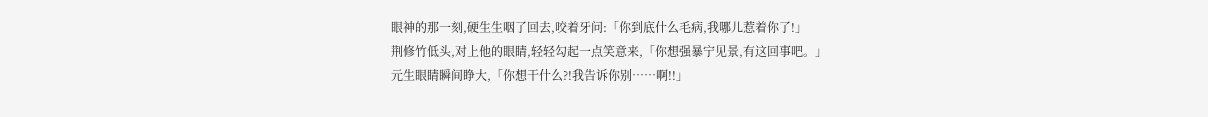眼神的那一刻,硬生生咽了回去,咬着牙问:「你到底什么毛病,我哪儿惹着你了!」
荆修竹低头,对上他的眼睛,轻轻勾起一点笑意来,「你想强暴宁见景,有这回事吧。」
元生眼睛瞬间睁大,「你想干什么?!我告诉你别……啊!!」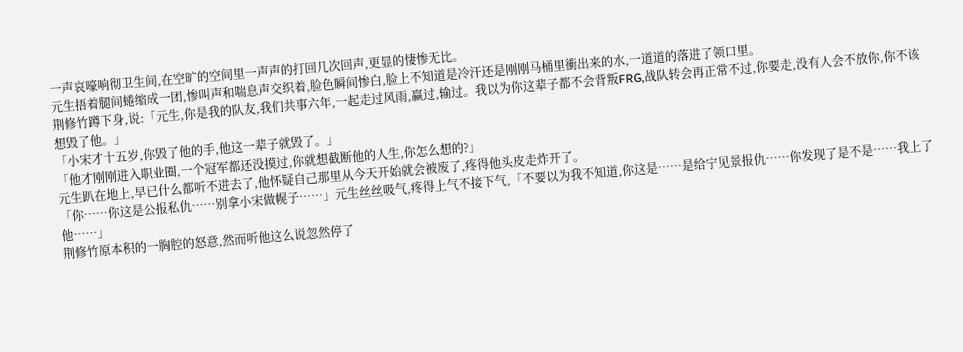一声哀嚎响彻卫生间,在空旷的空间里一声声的打回几次回声,更显的悽惨无比。
元生捂着腿间蜷缩成一团,惨叫声和喘息声交织着,脸色瞬间惨白,脸上不知道是冷汗还是刚刚马桶里衝出来的水,一道道的落进了领口里。
荆修竹蹲下身,说:「元生,你是我的队友,我们共事六年,一起走过风雨,赢过,输过。我以为你这辈子都不会背叛FRG,战队转会再正常不过,你要走,没有人会不放你,你不该想毁了他。」
「小宋才十五岁,你毁了他的手,他这一辈子就毁了。」
「他才刚刚进入职业圈,一个冠军都还没摸过,你就想截断他的人生,你怎么想的?」
元生趴在地上,早已什么都听不进去了,他怀疑自己那里从今天开始就会被废了,疼得他头皮走炸开了。
「你……你这是公报私仇……别拿小宋做幌子……」元生丝丝吸气,疼得上气不接下气,「不要以为我不知道,你这是……是给宁见景报仇……你发现了是不是……我上了他……」
荆修竹原本积的一胸腔的怒意,然而听他这么说忽然停了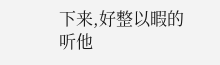下来,好整以暇的听他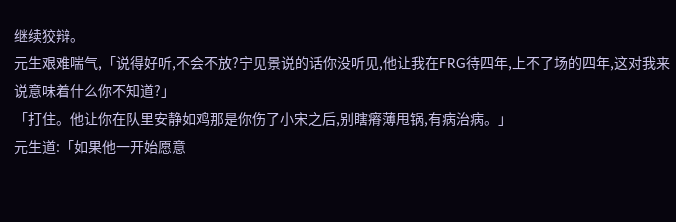继续狡辩。
元生艰难喘气,「说得好听,不会不放?宁见景说的话你没听见,他让我在FRG待四年,上不了场的四年,这对我来说意味着什么你不知道?」
「打住。他让你在队里安静如鸡那是你伤了小宋之后,别瞎瘠薄甩锅,有病治病。」
元生道:「如果他一开始愿意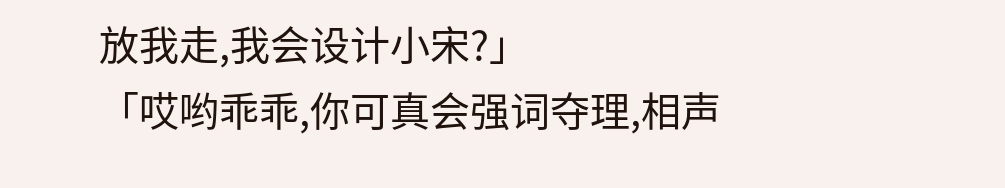放我走,我会设计小宋?」
「哎哟乖乖,你可真会强词夺理,相声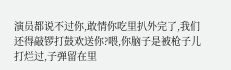演员都说不过你,敢情你吃里扒外完了,我们还得敲锣打鼓欢送你?喂,你脑子是被枪子儿打烂过,子弹留在里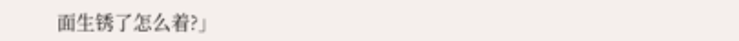面生锈了怎么着?」